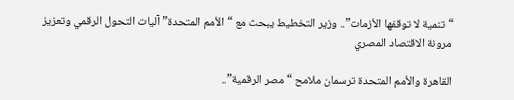“تنمية لا توقفها الأزمات”.. وزير التخطيط يبحث مع “الأمم المتحدة” آليات التحول الرقمي وتعزيز مرونة الاقتصاد المصري

القاهرة والأمم المتحدة ترسمان ملامح “مصر الرقمية”..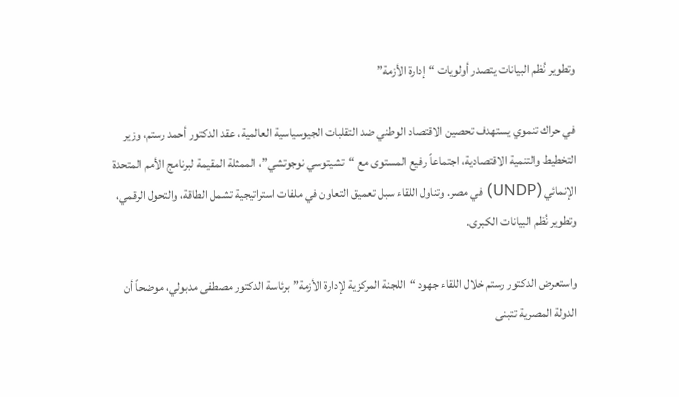وتطوير نُظم البيانات يتصدر أولويات “إدارة الأزمة”

في حراك تنموي يستهدف تحصين الاقتصاد الوطني ضد التقلبات الجيوسياسية العالمية، عقد الدكتور أحمد رستم، وزير التخطيط والتنمية الاقتصادية، اجتماعاً رفيع المستوى مع “تشيتوسي نوجوتشي”، الممثلة المقيمة لبرنامج الأمم المتحدة الإنمائي (UNDP) في مصر. وتناول اللقاء سبل تعميق التعاون في ملفات استراتيجية تشمل الطاقة، والتحول الرقمي، وتطوير نُظم البيانات الكبرى.

واستعرض الدكتور رستم خلال اللقاء جهود “اللجنة المركزية لإدارة الأزمة” برئاسة الدكتور مصطفى مدبولي، موضحاً أن الدولة المصرية تتبنى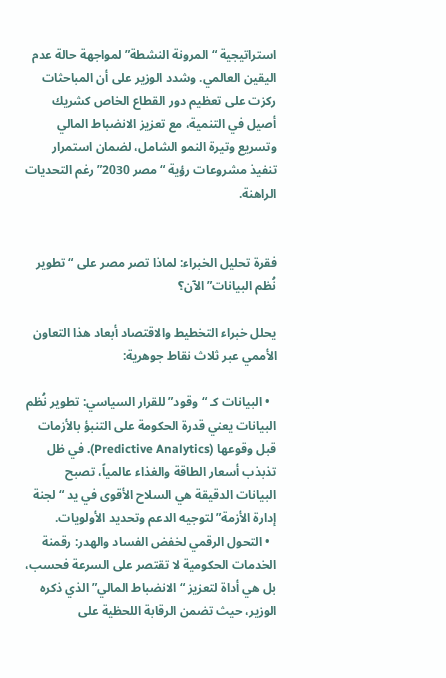استراتيجية “المرونة النشطة” لمواجهة حالة عدم اليقين العالمي. وشدد الوزير على أن المباحثات ركزت على تعظيم دور القطاع الخاص كشريك أصيل في التنمية، مع تعزيز الانضباط المالي وتسريع وتيرة النمو الشامل، لضمان استمرار تنفيذ مشروعات رؤية “مصر 2030” رغم التحديات الراهنة.


فقرة تحليل الخبراء: لماذا تصر مصر على “تطوير نُظم البيانات” الآن؟

يحلل خبراء التخطيط والاقتصاد أبعاد هذا التعاون الأممي عبر ثلاث نقاط جوهرية:

  • البيانات كـ “وقود” للقرار السياسي: تطوير نُظم البيانات يعني قدرة الحكومة على التنبؤ بالأزمات قبل وقوعها (Predictive Analytics). في ظل تذبذب أسعار الطاقة والغذاء عالمياً، تصبح البيانات الدقيقة هي السلاح الأقوى في يد “لجنة إدارة الأزمة” لتوجيه الدعم وتحديد الأولويات.
  • التحول الرقمي لخفض الفساد والهدر: رقمنة الخدمات الحكومية لا تقتصر على السرعة فحسب، بل هي أداة لتعزيز “الانضباط المالي” الذي ذكره الوزير، حيث تضمن الرقابة اللحظية على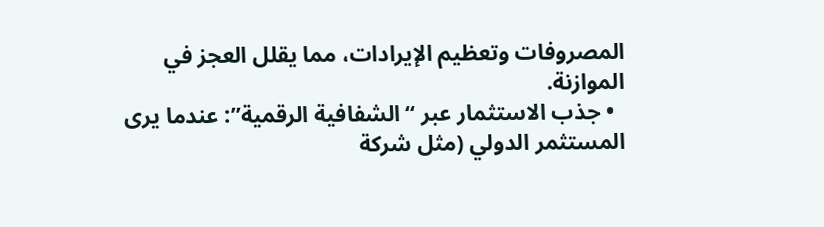المصروفات وتعظيم الإيرادات، مما يقلل العجز في الموازنة.
  • جذب الاستثمار عبر “الشفافية الرقمية”: عندما يرى المستثمر الدولي (مثل شركة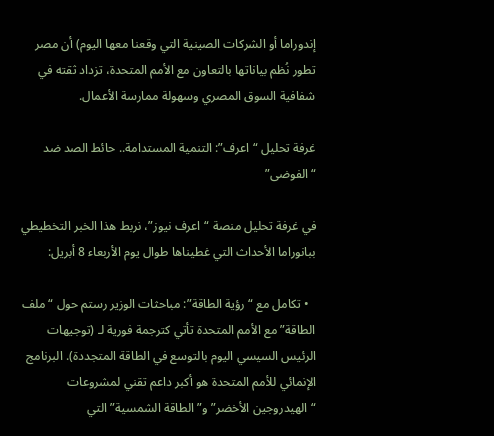إندوراما أو الشركات الصينية التي وقعنا معها اليوم) أن مصر تطور نُظم بياناتها بالتعاون مع الأمم المتحدة، تزداد ثقته في شفافية السوق المصري وسهولة ممارسة الأعمال.

غرفة تحليل “اعرف”: التنمية المستدامة.. حائط الصد ضد “الفوضى”

في غرفة تحليل منصة “اعرف نيوز”، نربط هذا الخبر التخطيطي ببانوراما الأحداث التي غطيناها طوال يوم الأربعاء 8 أبريل:

  • تكامل مع “رؤية الطاقة”: مباحثات الوزير رستم حول “ملف الطاقة” مع الأمم المتحدة تأتي كترجمة فورية لـ (توجيهات الرئيس السيسي اليوم بالتوسع في الطاقة المتجددة). البرنامج الإنمائي للأمم المتحدة هو أكبر داعم تقني لمشروعات “الهيدروجين الأخضر” و”الطاقة الشمسية” التي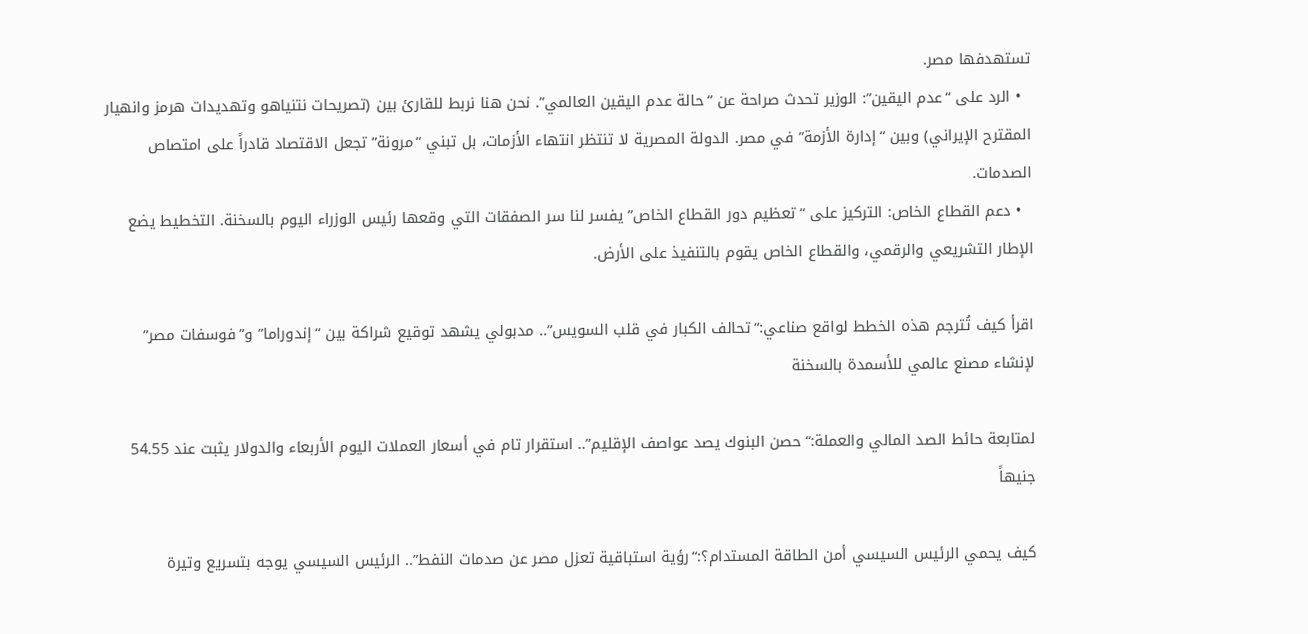تستهدفها مصر.
  • الرد على “عدم اليقين”: الوزير تحدث صراحة عن “حالة عدم اليقين العالمي”. نحن هنا نربط للقارئ بين (تصريحات نتنياهو وتهديدات هرمز وانهيار المقترح الإيراني) وبين “إدارة الأزمة” في مصر. الدولة المصرية لا تنتظر انتهاء الأزمات، بل تبني “مرونة” تجعل الاقتصاد قادراً على امتصاص الصدمات.
  • دعم القطاع الخاص: التركيز على “تعظيم دور القطاع الخاص” يفسر لنا سر الصفقات التي وقعها رئيس الوزراء اليوم بالسخنة. التخطيط يضع الإطار التشريعي والرقمي، والقطاع الخاص يقوم بالتنفيذ على الأرض.

اقرأ كيف تُترجم هذه الخطط لواقع صناعي:“تحالف الكبار في قلب السويس”.. مدبولي يشهد توقيع شراكة بين “إندوراما” و”فوسفات مصر” لإنشاء مصنع عالمي للأسمدة بالسخنة

لمتابعة حائط الصد المالي والعملة:“حصن البنوك يصد عواصف الإقليم”.. استقرار تام في أسعار العملات اليوم الأربعاء والدولار يثبت عند 54.55 جنيهاً

كيف يحمي الرئيس السيسي أمن الطاقة المستدام؟:“رؤية استباقية تعزل مصر عن صدمات النفط”.. الرئيس السيسي يوجه بتسريع وتيرة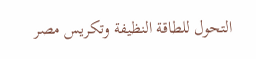التحول للطاقة النظيفة وتكريس مصر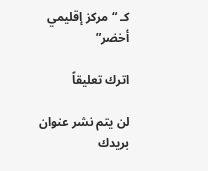كـ “مركز إقليمي أخضر”

اترك تعليقاً

لن يتم نشر عنوان بريدك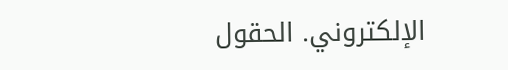الإلكتروني. الحقول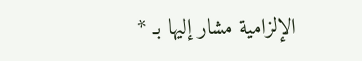الإلزامية مشار إليها بـ *